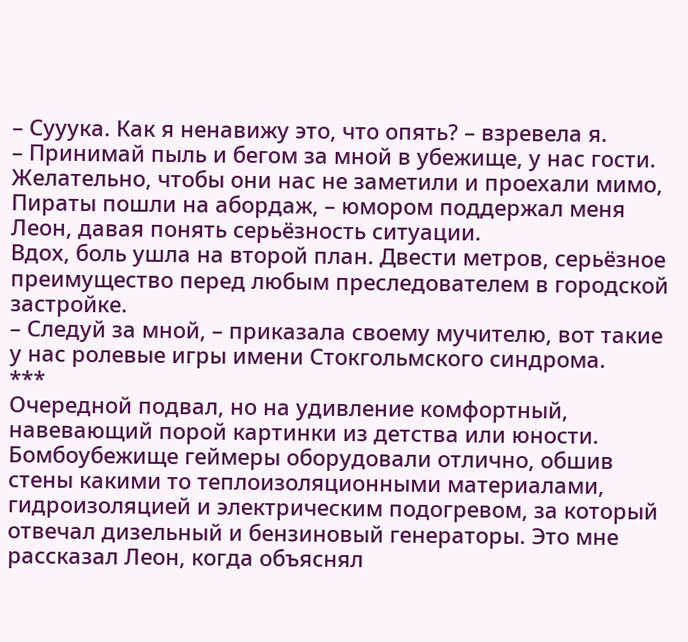– Сууука. Как я ненавижу это, что опять? – взревела я.
– Принимай пыль и бегом за мной в убежище, у нас гости. Желательно, чтобы они нас не заметили и проехали мимо, Пираты пошли на абордаж, – юмором поддержал меня Леон, давая понять серьёзность ситуации.
Вдох, боль ушла на второй план. Двести метров, серьёзное преимущество перед любым преследователем в городской застройке.
– Следуй за мной, – приказала своему мучителю, вот такие у нас ролевые игры имени Стокгольмского синдрома.
***
Очередной подвал, но на удивление комфортный, навевающий порой картинки из детства или юности.
Бомбоубежище геймеры оборудовали отлично, обшив стены какими то теплоизоляционными материалами, гидроизоляцией и электрическим подогревом, за который отвечал дизельный и бензиновый генераторы. Это мне рассказал Леон, когда объяснял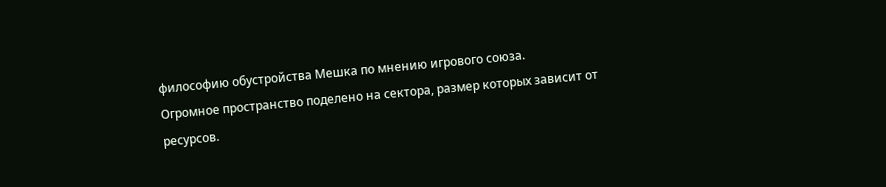философию обустройства Мешка по мнению игрового союза.
Огромное пространство поделено на сектора, размер которых зависит от ресурсов.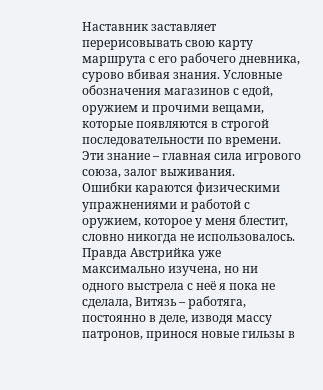Наставник заставляет перерисовывать свою карту маршрута с его рабочего дневника, сурово вбивая знания. Условные обозначения магазинов с едой, оружием и прочими вещами, которые появляются в строгой последовательности по времени. Эти знание – главная сила игрового союза, залог выживания.
Ошибки караются физическими упражнениями и работой с оружием, которое у меня блестит, словно никогда не использовалось.
Правда Австрийка уже максимально изучена, но ни одного выстрела с неё я пока не сделала, Витязь – работяга, постоянно в деле, изводя массу патронов, принося новые гильзы в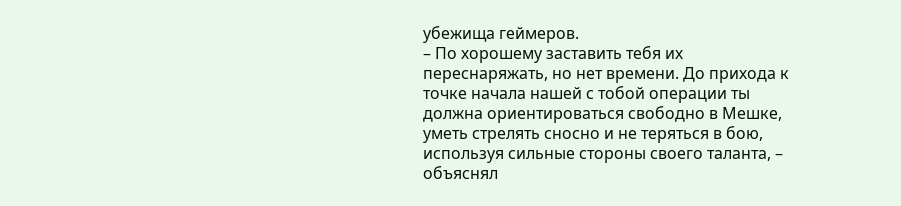убежища геймеров.
– По хорошему заставить тебя их переснаряжать, но нет времени. До прихода к точке начала нашей с тобой операции ты должна ориентироваться свободно в Мешке, уметь стрелять сносно и не теряться в бою, используя сильные стороны своего таланта, – объяснял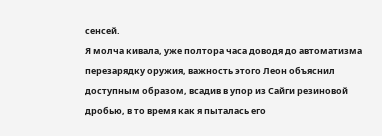сенсей.
Я молча кивала, уже полтора часа доводя до автоматизма перезарядку оружия, важность этого Леон объяснил доступным образом, всадив в упор из Сайги резиновой дробью, в то время как я пыталась его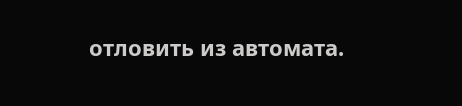отловить из автомата.